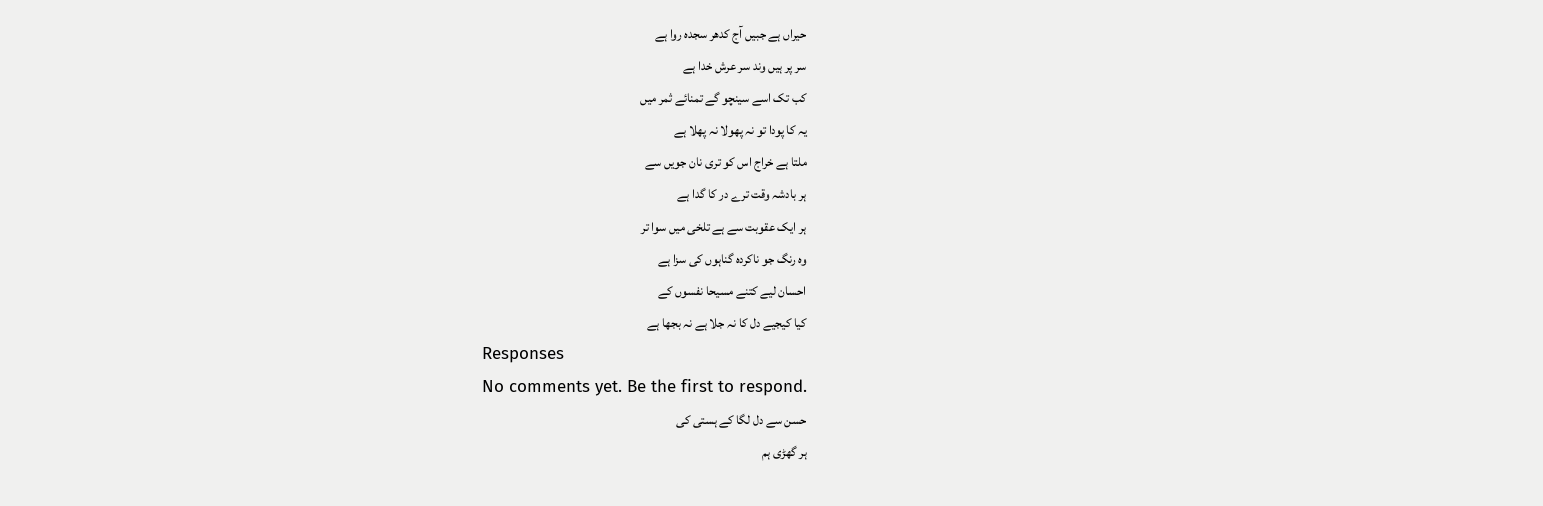حیراں ہے جبیں آج کدھر سجدہ روا ہے
سر پر ہیں وند سر عرش خدا ہے
کب تک اسے سینچو گے تمنائے ثمر میں
یہ کا پودا تو نہ پھولا نہ پھلا ہے
ملتا ہے خراج اس کو تری نان جویں سے
ہر بادشہ وقت ترے در کا گدا ہے
ہر ایک عقوبت سے ہے تلخی میں سوا تر
وہ رنگ جو ناکردہ گناہوں کی سزا ہے
احسان لیے کتنے مسیحا نفسوں کے
کیا کیجیے دل کا نہ جلا ہے نہ بجھا ہے
Responses
No comments yet. Be the first to respond.
حسن سے دل لگا کے ہستی کی
ہر گھڑی ہم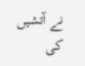نے آتشیں کی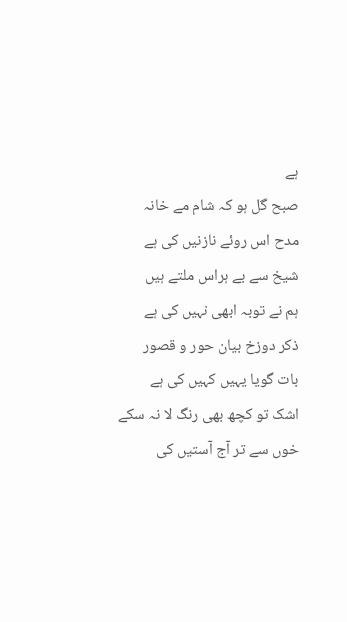ہے
صبح گل ہو کہ شام مے خانہ
مدح اس روئے نازنیں کی ہے
شیخ سے بے ہراس ملتے ہیں
ہم نے توبہ ابھی نہیں کی ہے
ذکر دوزخ بیان حور و قصور
بات گویا یہیں کہیں کی ہے
اشک تو کچھ بھی رنگ لا نہ سکے
خوں سے تر آج آستیں کی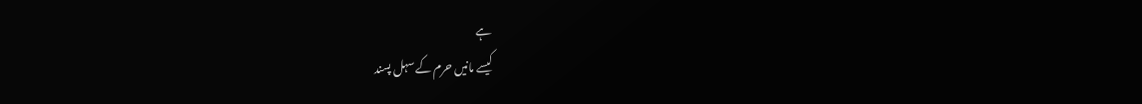ہے
کیسے مانیں حرم کے سہل پسند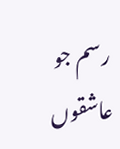رسم جو عاشقوں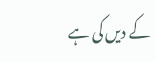کے دیں کی ہے